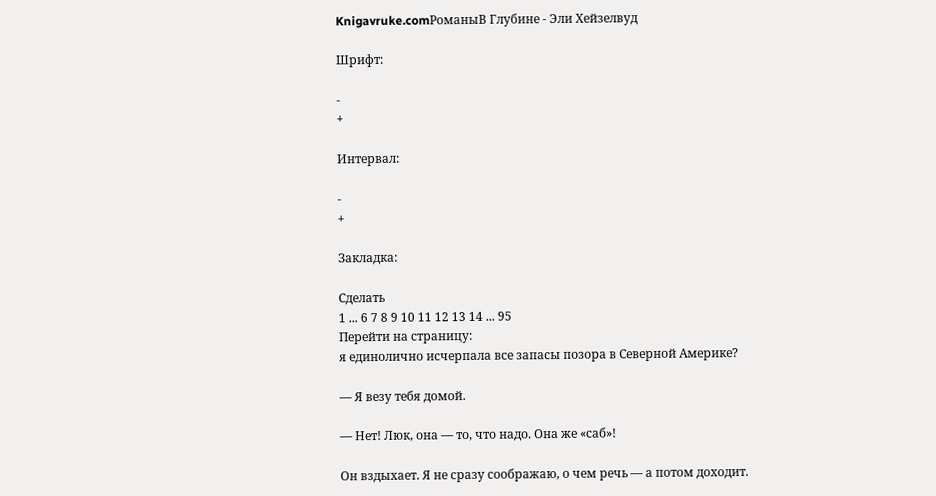Knigavruke.comРоманыВ Глубине - Эли Хейзелвуд

Шрифт:

-
+

Интервал:

-
+

Закладка:

Сделать
1 ... 6 7 8 9 10 11 12 13 14 ... 95
Перейти на страницу:
я единолично исчерпала все запасы позора в Северной Америке?

— Я везу тебя домой.

— Нет! Люк, она — то, что надо. Она же «саб»!

Он вздыхает. Я не сразу соображаю, о чем речь — а потом доходит.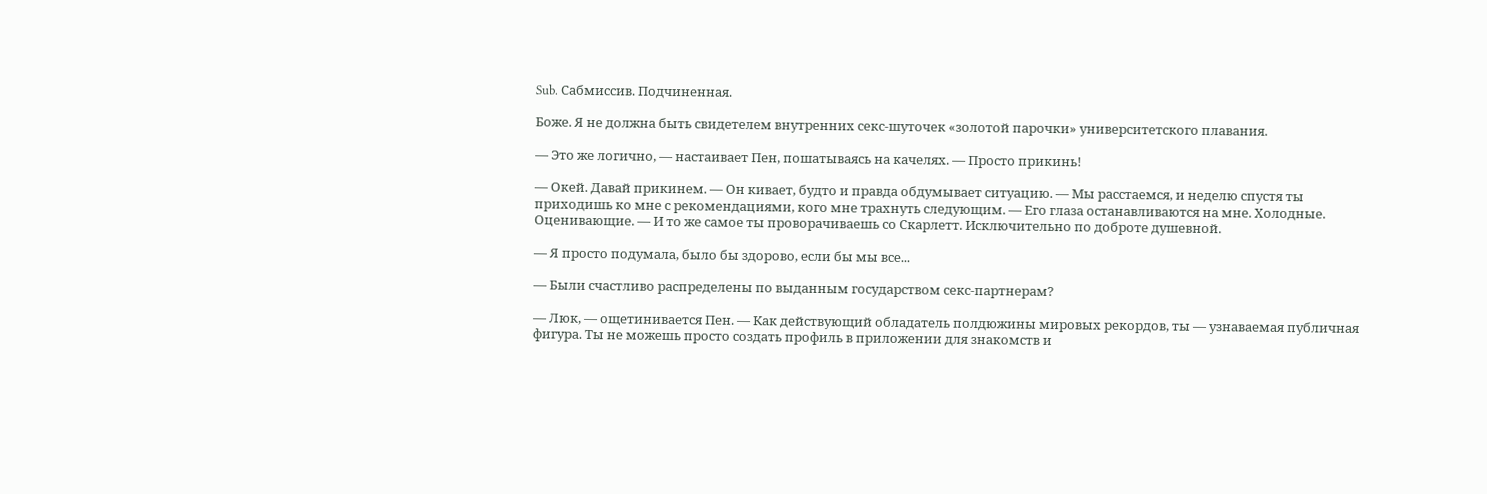Sub. Сабмиссив. Подчиненная.

Боже. Я не должна быть свидетелем внутренних секс-шуточек «золотой парочки» университетского плавания.

— Это же логично, — настаивает Пен, пошатываясь на качелях. — Просто прикинь!

— Окей. Давай прикинем. — Он кивает, будто и правда обдумывает ситуацию. — Мы расстаемся, и неделю спустя ты приходишь ко мне с рекомендациями, кого мне трахнуть следующим. — Его глаза останавливаются на мне. Холодные. Оценивающие. — И то же самое ты проворачиваешь со Скарлетт. Исключительно по доброте душевной.

— Я просто подумала, было бы здорово, если бы мы все...

— Были счастливо распределены по выданным государством секс-партнерам?

— Люк, — ощетинивается Пен. — Как действующий обладатель полдюжины мировых рекордов, ты — узнаваемая публичная фигура. Ты не можешь просто создать профиль в приложении для знакомств и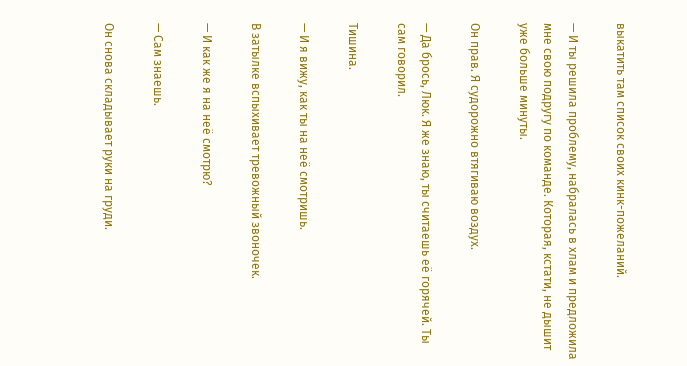выкатить там список своих кинк-пожеланий.

— И ты решила проблему, набралась в хлам и предложила мне свою подругу по команде. Которая, кстати, не дышит уже больше минуты.

Он прав. Я судорожно втягиваю воздух.

— Да брось, Люк. Я же знаю, ты считаешь её горячей. Ты сам говорил.

Тишина.

— И я вижу, как ты на неё смотришь.

В затылке вспыхивает тревожный звоночек.

— И как же я на неё смотрю?

— Сам знаешь.

Он снова складывает руки на груди.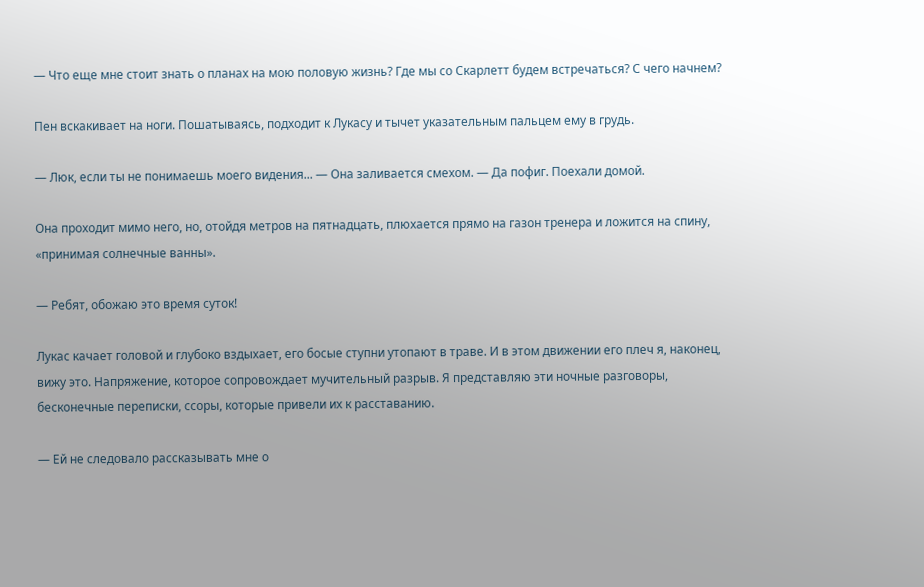— Что еще мне стоит знать о планах на мою половую жизнь? Где мы со Скарлетт будем встречаться? С чего начнем?

Пен вскакивает на ноги. Пошатываясь, подходит к Лукасу и тычет указательным пальцем ему в грудь.

— Люк, если ты не понимаешь моего видения... — Она заливается смехом. — Да пофиг. Поехали домой.

Она проходит мимо него, но, отойдя метров на пятнадцать, плюхается прямо на газон тренера и ложится на спину, «принимая солнечные ванны».

— Ребят, обожаю это время суток!

Лукас качает головой и глубоко вздыхает, его босые ступни утопают в траве. И в этом движении его плеч я, наконец, вижу это. Напряжение, которое сопровождает мучительный разрыв. Я представляю эти ночные разговоры, бесконечные переписки, ссоры, которые привели их к расставанию.

— Ей не следовало рассказывать мне о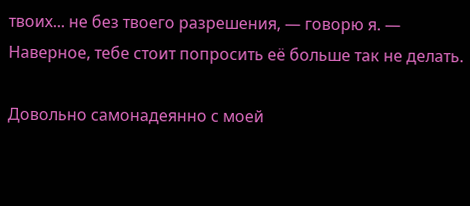твоих... не без твоего разрешения, — говорю я. — Наверное, тебе стоит попросить её больше так не делать.

Довольно самонадеянно с моей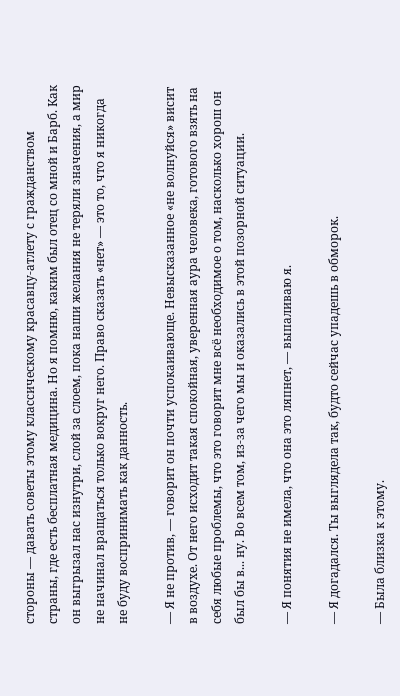стороны — давать советы этому классическому красавцу-атлету с гражданством страны, где есть бесплатная медицина. Но я помню, каким был отец со мной и Барб. Как он выгрызал нас изнутри, слой за слоем, пока наши желания не теряли значения, а мир не начинал вращаться только вокруг него. Право сказать «нет» — это то, что я никогда не буду воспринимать как данность.

— Я не против, — говорит он почти успокаивающе. Невысказанное «не волнуйся» висит в воздухе. От него исходит такая спокойная, уверенная аура человека, готового взять на себя любые проблемы, что это говорит мне всё необходимое о том, насколько хорош он был бы в... ну. Во всем том, из-за чего мы и оказались в этой позорной ситуации.

— Я понятия не имела, что она это ляпнет, — выпаливаю я.

— Я догадался. Ты выглядела так, будто сейчас упадешь в обморок.

— Была близка к этому.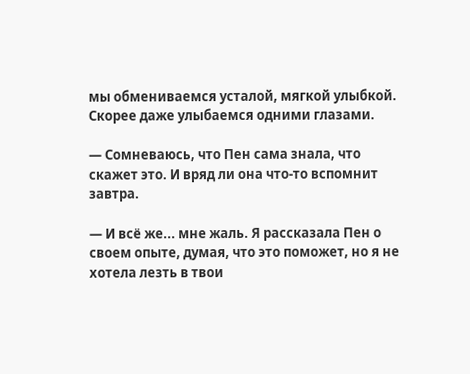мы обмениваемся усталой, мягкой улыбкой. Скорее даже улыбаемся одними глазами.

— Сомневаюсь, что Пен сама знала, что скажет это. И вряд ли она что-то вспомнит завтра.

— И всё же... мне жаль. Я рассказала Пен о своем опыте, думая, что это поможет, но я не хотела лезть в твои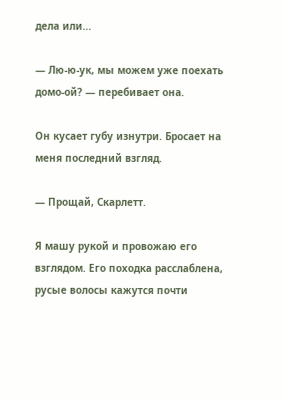дела или...

— Лю-ю-ук, мы можем уже поехать домо-ой? — перебивает она.

Он кусает губу изнутри. Бросает на меня последний взгляд.

— Прощай, Скарлетт.

Я машу рукой и провожаю его взглядом. Его походка расслаблена, русые волосы кажутся почти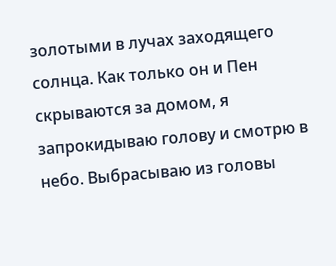золотыми в лучах заходящего солнца. Как только он и Пен скрываются за домом, я запрокидываю голову и смотрю в небо. Выбрасываю из головы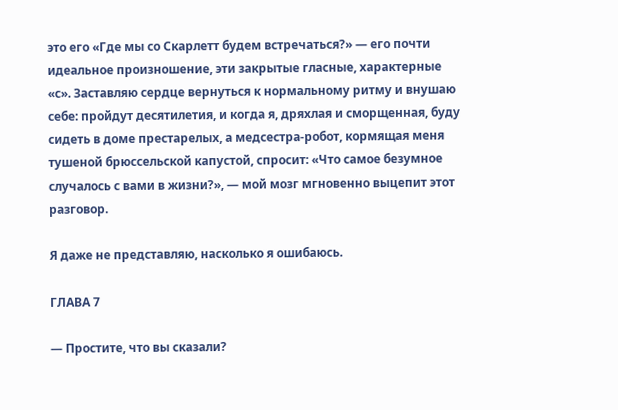это его «Где мы со Скарлетт будем встречаться?» — его почти идеальное произношение, эти закрытые гласные, характерные «с». Заставляю сердце вернуться к нормальному ритму и внушаю себе: пройдут десятилетия, и когда я, дряхлая и сморщенная, буду сидеть в доме престарелых, а медсестра-робот, кормящая меня тушеной брюссельской капустой, спросит: «Что самое безумное случалось с вами в жизни?», — мой мозг мгновенно выцепит этот разговор.

Я даже не представляю, насколько я ошибаюсь.

ГЛАВА 7

— Простите, что вы сказали?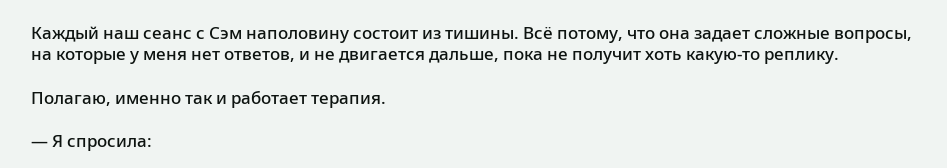Каждый наш сеанс с Сэм наполовину состоит из тишины. Всё потому, что она задает сложные вопросы, на которые у меня нет ответов, и не двигается дальше, пока не получит хоть какую-то реплику.

Полагаю, именно так и работает терапия.

— Я спросила: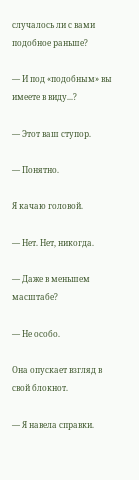случалось ли с вами подобное раньше?

— И под «подобным» вы имеете в виду...?

— Этот ваш ступор.

— Понятно.

Я качаю головой.

— Нет. Нет, никогда.

— Даже в меньшем масштабе?

— Не особо.

Она опускает взгляд в свой блокнот.

— Я навела справки.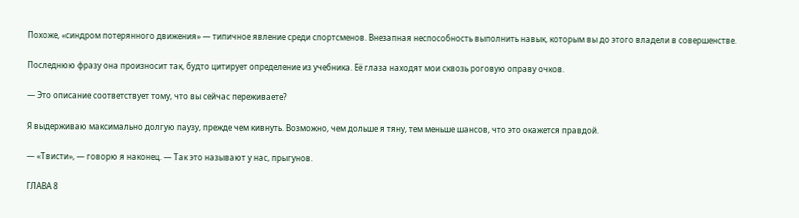Похоже, «синдром потерянного движения» — типичное явление среди спортсменов. Внезапная неспособность выполнить навык, которым вы до этого владели в совершенстве.

Последнюю фразу она произносит так, будто цитирует определение из учебника. Её глаза находят мои сквозь роговую оправу очков.

— Это описание соответствует тому, что вы сейчас переживаете?

Я выдерживаю максимально долгую паузу, прежде чем кивнуть. Возможно, чем дольше я тяну, тем меньше шансов, что это окажется правдой.

— «Твисти», — говорю я наконец. — Так это называют у нас, прыгунов.

ГЛАВА 8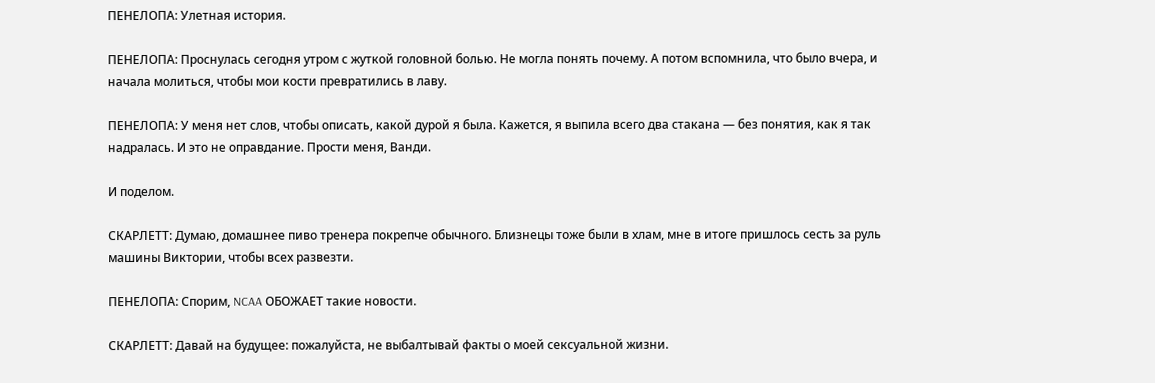ПЕНЕЛОПА: Улетная история.

ПЕНЕЛОПА: Проснулась сегодня утром с жуткой головной болью. Не могла понять почему. А потом вспомнила, что было вчера, и начала молиться, чтобы мои кости превратились в лаву.

ПЕНЕЛОПА: У меня нет слов, чтобы описать, какой дурой я была. Кажется, я выпила всего два стакана — без понятия, как я так надралась. И это не оправдание. Прости меня, Ванди.

И поделом.

СКАРЛЕТТ: Думаю, домашнее пиво тренера покрепче обычного. Близнецы тоже были в хлам, мне в итоге пришлось сесть за руль машины Виктории, чтобы всех развезти.

ПЕНЕЛОПА: Спорим, NCAA ОБОЖАЕТ такие новости.

СКАРЛЕТТ: Давай на будущее: пожалуйста, не выбалтывай факты о моей сексуальной жизни.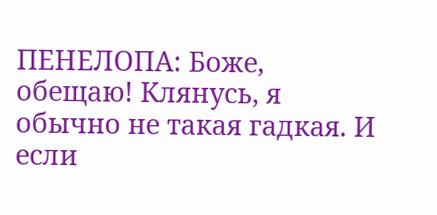ПЕНЕЛОПА: Боже, обещаю! Клянусь, я обычно не такая гадкая. И если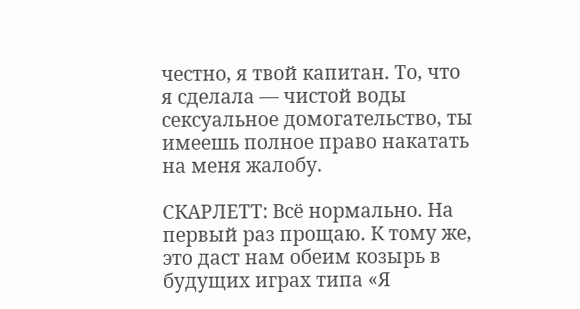честно, я твой капитан. То, что я сделала — чистой воды сексуальное домогательство, ты имеешь полное право накатать на меня жалобу.

СКАРЛЕТТ: Всё нормально. На первый раз прощаю. К тому же, это даст нам обеим козырь в будущих играх типа «Я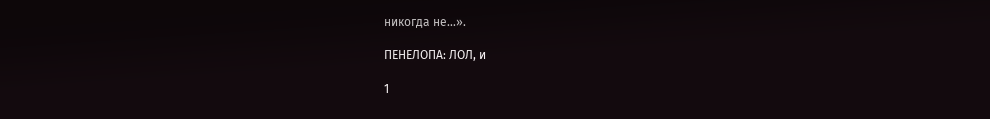никогда не...».

ПЕНЕЛОПА: ЛОЛ, и

1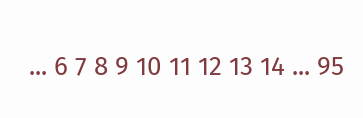... 6 7 8 9 10 11 12 13 14 ... 95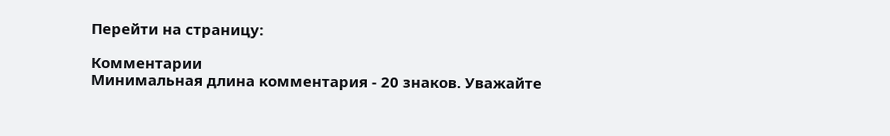Перейти на страницу:

Комментарии
Минимальная длина комментария - 20 знаков. Уважайте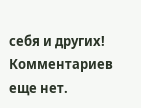себя и других!
Комментариев еще нет.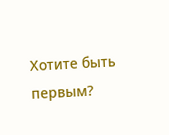Хотите быть первым?